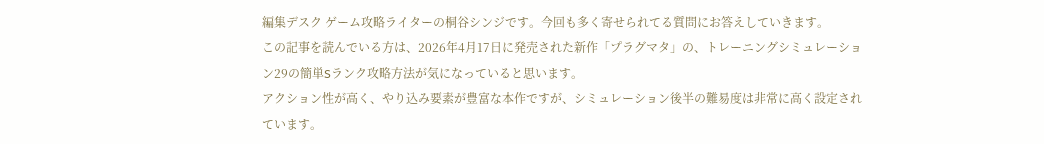編集デスク ゲーム攻略ライターの桐谷シンジです。今回も多く寄せられてる質問にお答えしていきます。
この記事を読んでいる方は、2026年4月17日に発売された新作「プラグマタ」の、トレーニングシミュレーション29の簡単Sランク攻略方法が気になっていると思います。
アクション性が高く、やり込み要素が豊富な本作ですが、シミュレーション後半の難易度は非常に高く設定されています。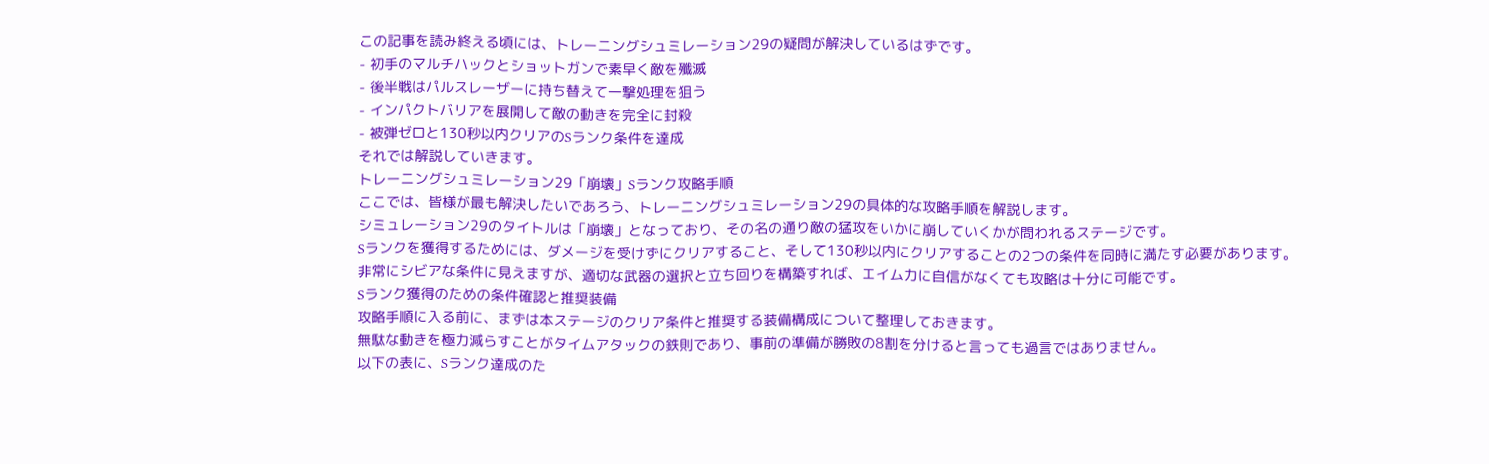この記事を読み終える頃には、トレーニングシュミレーション29の疑問が解決しているはずです。
- 初手のマルチハックとショットガンで素早く敵を殲滅
- 後半戦はパルスレーザーに持ち替えて一撃処理を狙う
- インパクトバリアを展開して敵の動きを完全に封殺
- 被弾ゼロと130秒以内クリアのSランク条件を達成
それでは解説していきます。
トレーニングシュミレーション29「崩壊」Sランク攻略手順
ここでは、皆様が最も解決したいであろう、トレーニングシュミレーション29の具体的な攻略手順を解説します。
シミュレーション29のタイトルは「崩壊」となっており、その名の通り敵の猛攻をいかに崩していくかが問われるステージです。
Sランクを獲得するためには、ダメージを受けずにクリアすること、そして130秒以内にクリアすることの2つの条件を同時に満たす必要があります。
非常にシビアな条件に見えますが、適切な武器の選択と立ち回りを構築すれば、エイム力に自信がなくても攻略は十分に可能です。
Sランク獲得のための条件確認と推奨装備
攻略手順に入る前に、まずは本ステージのクリア条件と推奨する装備構成について整理しておきます。
無駄な動きを極力減らすことがタイムアタックの鉄則であり、事前の準備が勝敗の8割を分けると言っても過言ではありません。
以下の表に、Sランク達成のた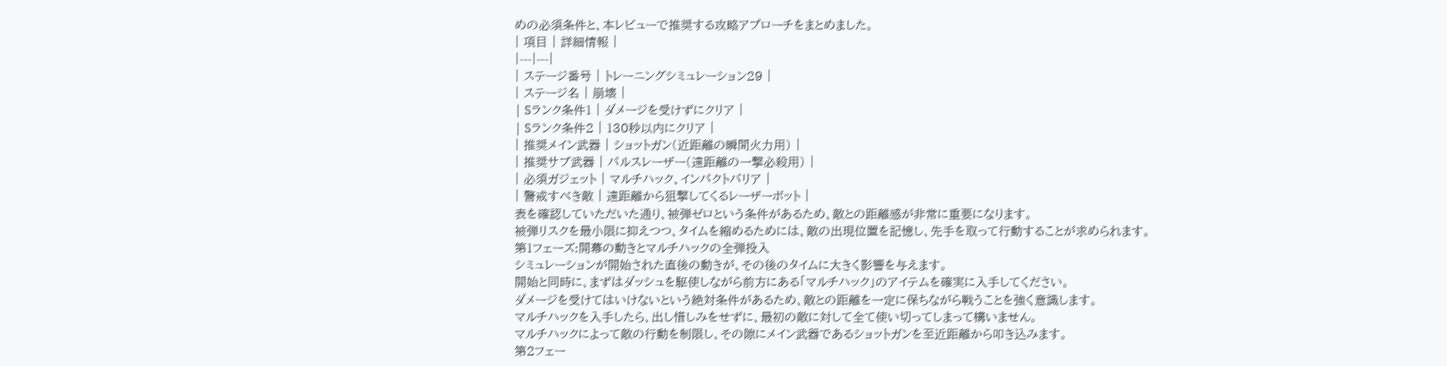めの必須条件と、本レビューで推奨する攻略アプローチをまとめました。
| 項目 | 詳細情報 |
|---|---|
| ステージ番号 | トレーニングシミュレーション29 |
| ステージ名 | 崩壊 |
| Sランク条件1 | ダメージを受けずにクリア |
| Sランク条件2 | 130秒以内にクリア |
| 推奨メイン武器 | ショットガン(近距離の瞬間火力用) |
| 推奨サブ武器 | パルスレーザー(遠距離の一撃必殺用) |
| 必須ガジェット | マルチハック、インパクトバリア |
| 警戒すべき敵 | 遠距離から狙撃してくるレーザーボット |
表を確認していただいた通り、被弾ゼロという条件があるため、敵との距離感が非常に重要になります。
被弾リスクを最小限に抑えつつ、タイムを縮めるためには、敵の出現位置を記憶し、先手を取って行動することが求められます。
第1フェーズ:開幕の動きとマルチハックの全弾投入
シミュレーションが開始された直後の動きが、その後のタイムに大きく影響を与えます。
開始と同時に、まずはダッシュを駆使しながら前方にある「マルチハック」のアイテムを確実に入手してください。
ダメージを受けてはいけないという絶対条件があるため、敵との距離を一定に保ちながら戦うことを強く意識します。
マルチハックを入手したら、出し惜しみをせずに、最初の敵に対して全て使い切ってしまって構いません。
マルチハックによって敵の行動を制限し、その隙にメイン武器であるショットガンを至近距離から叩き込みます。
第2フェー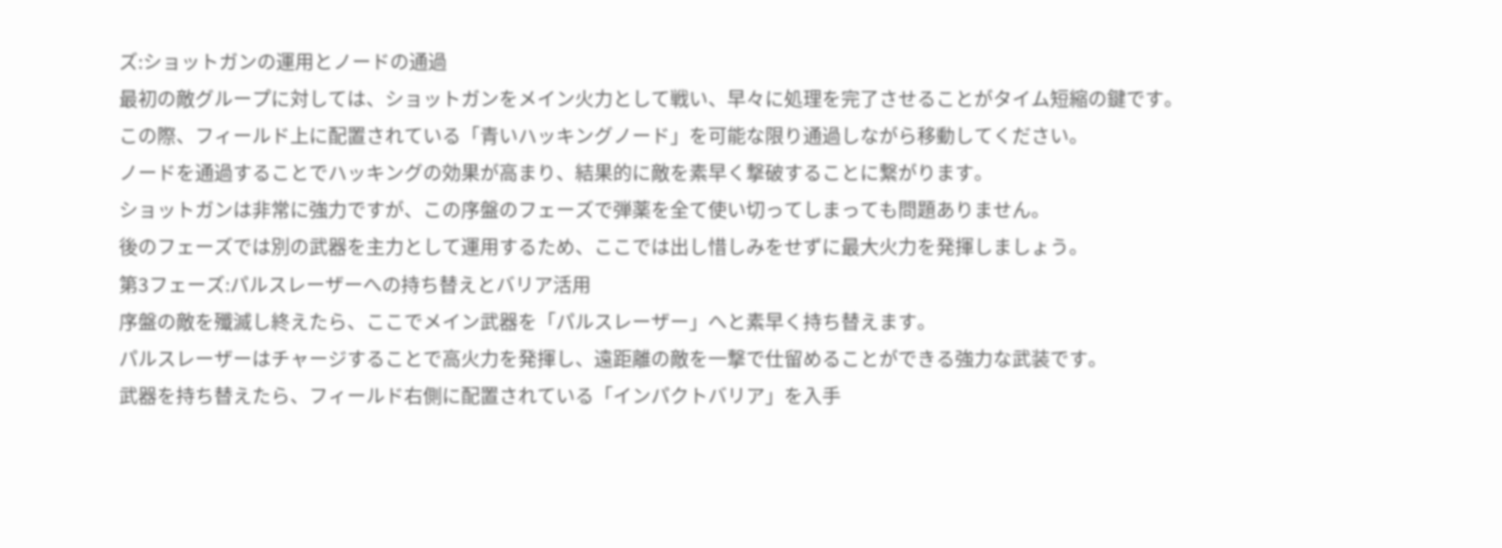ズ:ショットガンの運用とノードの通過
最初の敵グループに対しては、ショットガンをメイン火力として戦い、早々に処理を完了させることがタイム短縮の鍵です。
この際、フィールド上に配置されている「青いハッキングノード」を可能な限り通過しながら移動してください。
ノードを通過することでハッキングの効果が高まり、結果的に敵を素早く撃破することに繋がります。
ショットガンは非常に強力ですが、この序盤のフェーズで弾薬を全て使い切ってしまっても問題ありません。
後のフェーズでは別の武器を主力として運用するため、ここでは出し惜しみをせずに最大火力を発揮しましょう。
第3フェーズ:パルスレーザーへの持ち替えとバリア活用
序盤の敵を殲滅し終えたら、ここでメイン武器を「パルスレーザー」へと素早く持ち替えます。
パルスレーザーはチャージすることで高火力を発揮し、遠距離の敵を一撃で仕留めることができる強力な武装です。
武器を持ち替えたら、フィールド右側に配置されている「インパクトバリア」を入手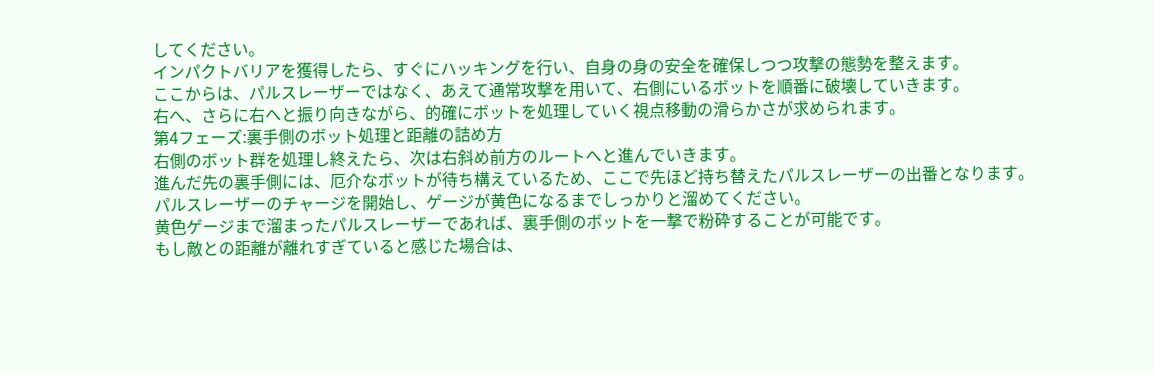してください。
インパクトバリアを獲得したら、すぐにハッキングを行い、自身の身の安全を確保しつつ攻撃の態勢を整えます。
ここからは、パルスレーザーではなく、あえて通常攻撃を用いて、右側にいるボットを順番に破壊していきます。
右へ、さらに右へと振り向きながら、的確にボットを処理していく視点移動の滑らかさが求められます。
第4フェーズ:裏手側のボット処理と距離の詰め方
右側のボット群を処理し終えたら、次は右斜め前方のルートへと進んでいきます。
進んだ先の裏手側には、厄介なボットが待ち構えているため、ここで先ほど持ち替えたパルスレーザーの出番となります。
パルスレーザーのチャージを開始し、ゲージが黄色になるまでしっかりと溜めてください。
黄色ゲージまで溜まったパルスレーザーであれば、裏手側のボットを一撃で粉砕することが可能です。
もし敵との距離が離れすぎていると感じた場合は、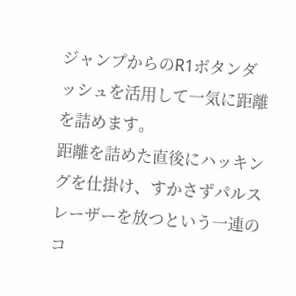ジャンプからのR1ボタンダッシュを活用して一気に距離を詰めます。
距離を詰めた直後にハッキングを仕掛け、すかさずパルスレーザーを放つという一連のコ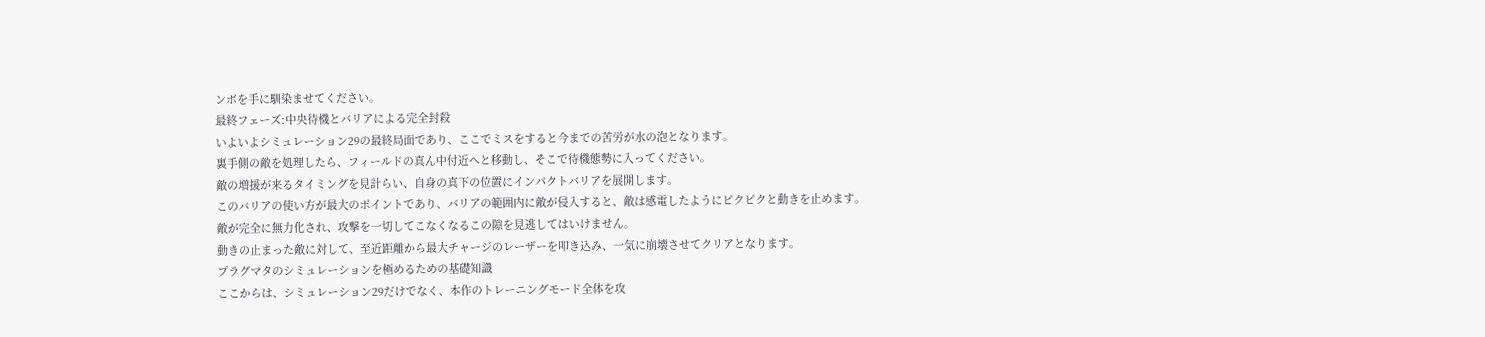ンボを手に馴染ませてください。
最終フェーズ:中央待機とバリアによる完全封殺
いよいよシミュレーション29の最終局面であり、ここでミスをすると今までの苦労が水の泡となります。
裏手側の敵を処理したら、フィールドの真ん中付近へと移動し、そこで待機態勢に入ってください。
敵の増援が来るタイミングを見計らい、自身の真下の位置にインパクトバリアを展開します。
このバリアの使い方が最大のポイントであり、バリアの範囲内に敵が侵入すると、敵は感電したようにピクピクと動きを止めます。
敵が完全に無力化され、攻撃を一切してこなくなるこの隙を見逃してはいけません。
動きの止まった敵に対して、至近距離から最大チャージのレーザーを叩き込み、一気に崩壊させてクリアとなります。
プラグマタのシミュレーションを極めるための基礎知識
ここからは、シミュレーション29だけでなく、本作のトレーニングモード全体を攻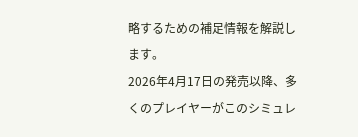略するための補足情報を解説します。
2026年4月17日の発売以降、多くのプレイヤーがこのシミュレ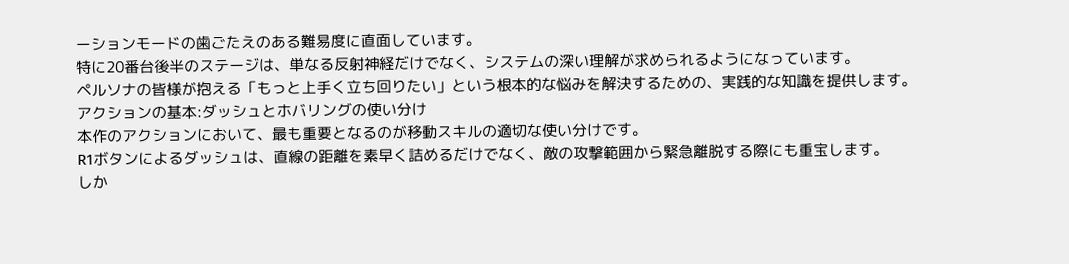ーションモードの歯ごたえのある難易度に直面しています。
特に20番台後半のステージは、単なる反射神経だけでなく、システムの深い理解が求められるようになっています。
ペルソナの皆様が抱える「もっと上手く立ち回りたい」という根本的な悩みを解決するための、実践的な知識を提供します。
アクションの基本:ダッシュとホバリングの使い分け
本作のアクションにおいて、最も重要となるのが移動スキルの適切な使い分けです。
R1ボタンによるダッシュは、直線の距離を素早く詰めるだけでなく、敵の攻撃範囲から緊急離脱する際にも重宝します。
しか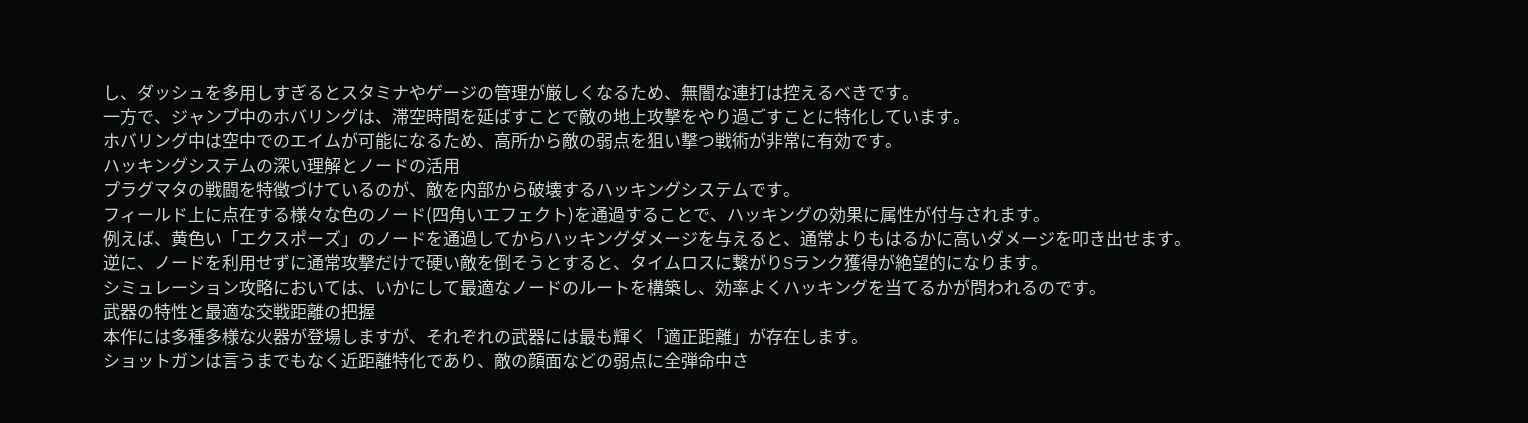し、ダッシュを多用しすぎるとスタミナやゲージの管理が厳しくなるため、無闇な連打は控えるべきです。
一方で、ジャンプ中のホバリングは、滞空時間を延ばすことで敵の地上攻撃をやり過ごすことに特化しています。
ホバリング中は空中でのエイムが可能になるため、高所から敵の弱点を狙い撃つ戦術が非常に有効です。
ハッキングシステムの深い理解とノードの活用
プラグマタの戦闘を特徴づけているのが、敵を内部から破壊するハッキングシステムです。
フィールド上に点在する様々な色のノード(四角いエフェクト)を通過することで、ハッキングの効果に属性が付与されます。
例えば、黄色い「エクスポーズ」のノードを通過してからハッキングダメージを与えると、通常よりもはるかに高いダメージを叩き出せます。
逆に、ノードを利用せずに通常攻撃だけで硬い敵を倒そうとすると、タイムロスに繋がりSランク獲得が絶望的になります。
シミュレーション攻略においては、いかにして最適なノードのルートを構築し、効率よくハッキングを当てるかが問われるのです。
武器の特性と最適な交戦距離の把握
本作には多種多様な火器が登場しますが、それぞれの武器には最も輝く「適正距離」が存在します。
ショットガンは言うまでもなく近距離特化であり、敵の顔面などの弱点に全弾命中さ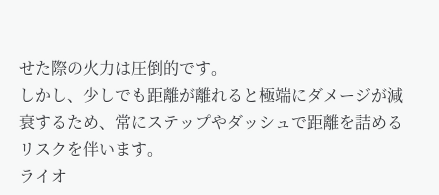せた際の火力は圧倒的です。
しかし、少しでも距離が離れると極端にダメージが減衰するため、常にステップやダッシュで距離を詰めるリスクを伴います。
ライオ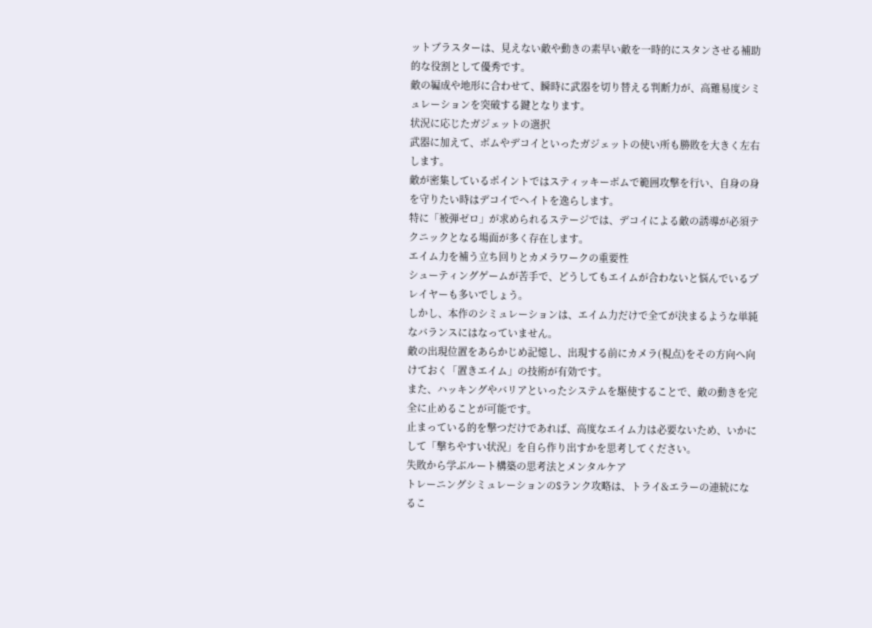ットブラスターは、見えない敵や動きの素早い敵を一時的にスタンさせる補助的な役割として優秀です。
敵の編成や地形に合わせて、瞬時に武器を切り替える判断力が、高難易度シミュレーションを突破する鍵となります。
状況に応じたガジェットの選択
武器に加えて、ボムやデコイといったガジェットの使い所も勝敗を大きく左右します。
敵が密集しているポイントではスティッキーボムで範囲攻撃を行い、自身の身を守りたい時はデコイでヘイトを逸らします。
特に「被弾ゼロ」が求められるステージでは、デコイによる敵の誘導が必須テクニックとなる場面が多く存在します。
エイム力を補う立ち回りとカメラワークの重要性
シューティングゲームが苦手で、どうしてもエイムが合わないと悩んでいるプレイヤーも多いでしょう。
しかし、本作のシミュレーションは、エイム力だけで全てが決まるような単純なバランスにはなっていません。
敵の出現位置をあらかじめ記憶し、出現する前にカメラ(視点)をその方向へ向けておく「置きエイム」の技術が有効です。
また、ハッキングやバリアといったシステムを駆使することで、敵の動きを完全に止めることが可能です。
止まっている的を撃つだけであれば、高度なエイム力は必要ないため、いかにして「撃ちやすい状況」を自ら作り出すかを思考してください。
失敗から学ぶルート構築の思考法とメンタルケア
トレーニングシミュレーションのSランク攻略は、トライ&エラーの連続になるこ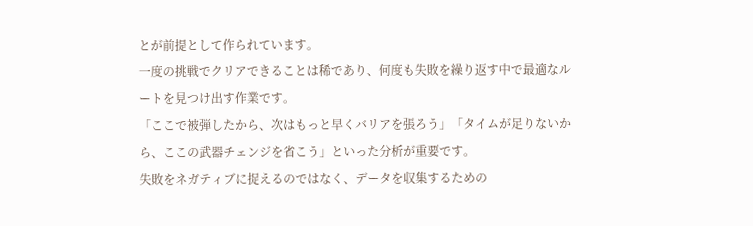とが前提として作られています。
一度の挑戦でクリアできることは稀であり、何度も失敗を繰り返す中で最適なルートを見つけ出す作業です。
「ここで被弾したから、次はもっと早くバリアを張ろう」「タイムが足りないから、ここの武器チェンジを省こう」といった分析が重要です。
失敗をネガティブに捉えるのではなく、データを収集するための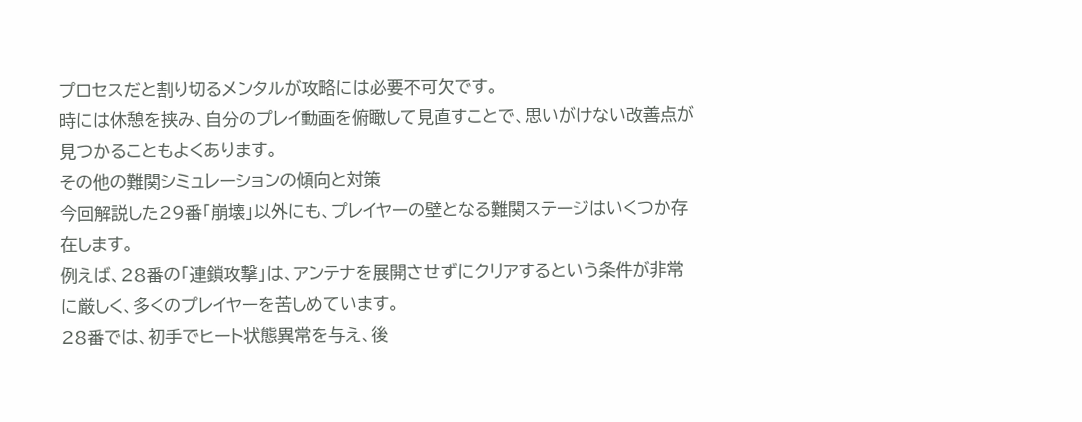プロセスだと割り切るメンタルが攻略には必要不可欠です。
時には休憩を挟み、自分のプレイ動画を俯瞰して見直すことで、思いがけない改善点が見つかることもよくあります。
その他の難関シミュレーションの傾向と対策
今回解説した29番「崩壊」以外にも、プレイヤーの壁となる難関ステージはいくつか存在します。
例えば、28番の「連鎖攻撃」は、アンテナを展開させずにクリアするという条件が非常に厳しく、多くのプレイヤーを苦しめています。
28番では、初手でヒート状態異常を与え、後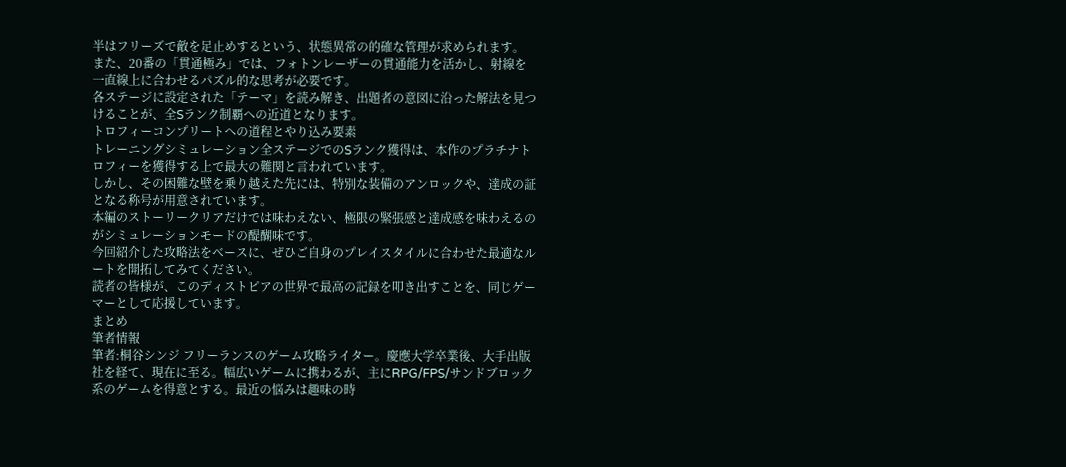半はフリーズで敵を足止めするという、状態異常の的確な管理が求められます。
また、20番の「貫通極み」では、フォトンレーザーの貫通能力を活かし、射線を一直線上に合わせるパズル的な思考が必要です。
各ステージに設定された「テーマ」を読み解き、出題者の意図に沿った解法を見つけることが、全Sランク制覇への近道となります。
トロフィーコンプリートへの道程とやり込み要素
トレーニングシミュレーション全ステージでのSランク獲得は、本作のプラチナトロフィーを獲得する上で最大の難関と言われています。
しかし、その困難な壁を乗り越えた先には、特別な装備のアンロックや、達成の証となる称号が用意されています。
本編のストーリークリアだけでは味わえない、極限の緊張感と達成感を味わえるのがシミュレーションモードの醍醐味です。
今回紹介した攻略法をベースに、ぜひご自身のプレイスタイルに合わせた最適なルートを開拓してみてください。
読者の皆様が、このディストピアの世界で最高の記録を叩き出すことを、同じゲーマーとして応援しています。
まとめ
筆者情報
筆者:桐谷シンジ フリーランスのゲーム攻略ライター。慶應大学卒業後、大手出版社を経て、現在に至る。幅広いゲームに携わるが、主にRPG/FPS/サンドブロック系のゲームを得意とする。最近の悩みは趣味の時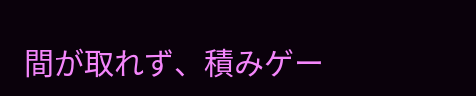間が取れず、積みゲー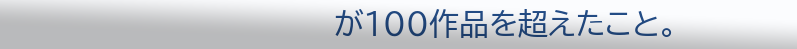が100作品を超えたこと。